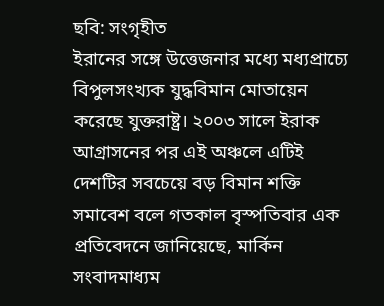ছবি: সংগৃহীত
ইরানের সঙ্গে উত্তেজনার মধ্যে মধ্যপ্রাচ্যে বিপুলসংখ্যক যুদ্ধবিমান মোতায়েন করেছে যুক্তরাষ্ট্র। ২০০৩ সালে ইরাক আগ্রাসনের পর এই অঞ্চলে এটিই দেশটির সবচেয়ে বড় বিমান শক্তি সমাবেশ বলে গতকাল বৃস্পতিবার এক প্রতিবেদনে জানিয়েছে, মার্কিন সংবাদমাধ্যম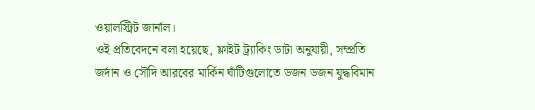ওয়ালস্ট্রিট জার্নাল।
ওই প্রতিবেদনে বলা হয়েছে, ফ্লাইট ট্র্যাকিং ডাটা অনুযায়ী, সম্প্রতি জর্দান ও সৌদি আরবের মার্কিন ঘাঁটিগুলোতে ডজন ডজন যুদ্ধবিমান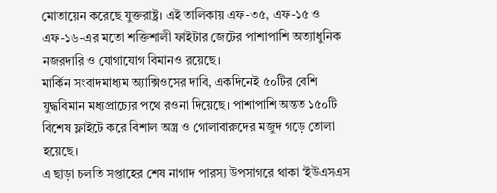মোতায়েন করেছে যুক্তরাষ্ট্র। এই তালিকায় এফ-৩৫, এফ-১৫ ও এফ-১৬-এর মতো শক্তিশালী ফাইটার জেটের পাশাপাশি অত্যাধুনিক নজরদারি ও যোগাযোগ বিমানও রয়েছে।
মার্কিন সংবাদমাধ্যম অ্যাক্সিওসের দাবি, একদিনেই ৫০টির বেশি যুদ্ধবিমান মধ্যপ্রাচ্যের পথে রওনা দিয়েছে। পাশাপাশি অন্তত ১৫০টি বিশেষ ফ্লাইটে করে বিশাল অস্ত্র ও গোলাবারুদের মজুদ গড়ে তোলা হয়েছে।
এ ছাড়া চলতি সপ্তাহের শেষ নাগাদ পারস্য উপসাগরে থাকা ‘ইউএসএস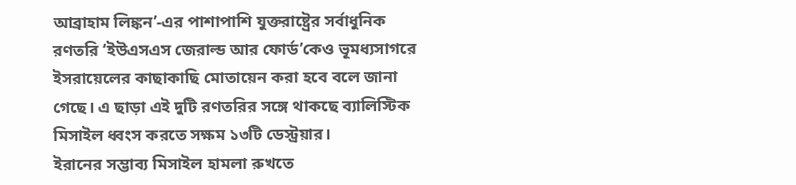আব্রাহাম লিঙ্কন’-এর পাশাপাশি যুক্তরাষ্ট্রের সর্বাধুনিক রণতরি ‘ইউএসএস জেরাল্ড আর ফোর্ড’কেও ভূমধ্যসাগরে ইসরায়েলের কাছাকাছি মোতায়েন করা হবে বলে জানা গেছে। এ ছাড়া এই দুটি রণতরির সঙ্গে থাকছে ব্যালিস্টিক মিসাইল ধ্বংস করতে সক্ষম ১৩টি ডেস্ট্রয়ার।
ইরানের সম্ভাব্য মিসাইল হামলা রুখতে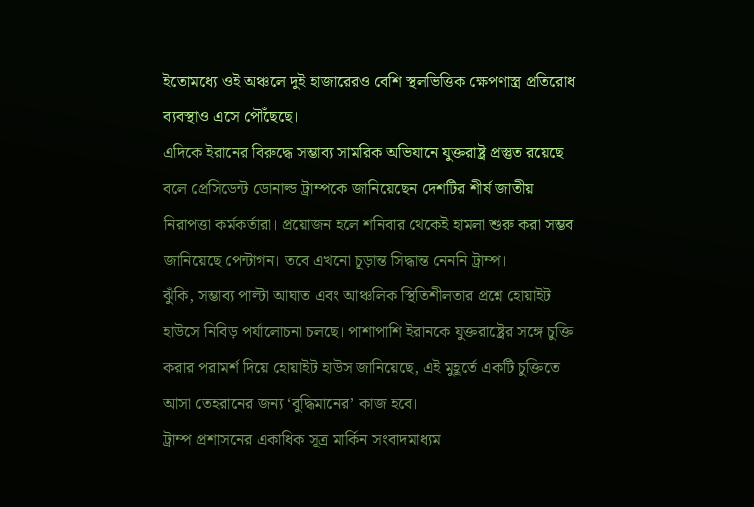ইতোমধ্যে ওই অঞ্চলে দুই হাজারেরও বেশি স্থলভিত্তিক ক্ষেপণাস্ত্র প্রতিরোধ ব্যবস্থাও এসে পৌঁছেছে।
এদিকে ইরানের বিরুদ্ধে সম্ভাব্য সামরিক অভিযানে যুক্তরাষ্ট্র প্রস্তুত রয়েছে বলে প্রেসিডেন্ট ডোনাল্ড ট্রাম্পকে জানিয়েছেন দেশটির শীর্ষ জাতীয় নিরাপত্তা কর্মকর্তারা। প্রয়োজন হলে শনিবার থেকেই হামলা শুরু করা সম্ভব জানিয়েছে পেন্টাগন। তবে এখনো চূড়ান্ত সিদ্ধান্ত নেননি ট্রাম্প।
ঝুঁকি, সম্ভাব্য পাল্টা আঘাত এবং আঞ্চলিক স্থিতিশীলতার প্রশ্নে হোয়াইট হাউসে নিবিড় পর্যালোচনা চলছে। পাশাপাশি ইরানকে যুক্তরাষ্ট্রের সঙ্গে চুক্তি করার পরামর্শ দিয়ে হোয়াইট হাউস জানিয়েছে, এই মুহূর্তে একটি চুক্তিতে আসা তেহরানের জন্য ‘বুদ্ধিমানের’ কাজ হবে।
ট্রাম্প প্রশাসনের একাধিক সূত্র মার্কিন সংবাদমাধ্যম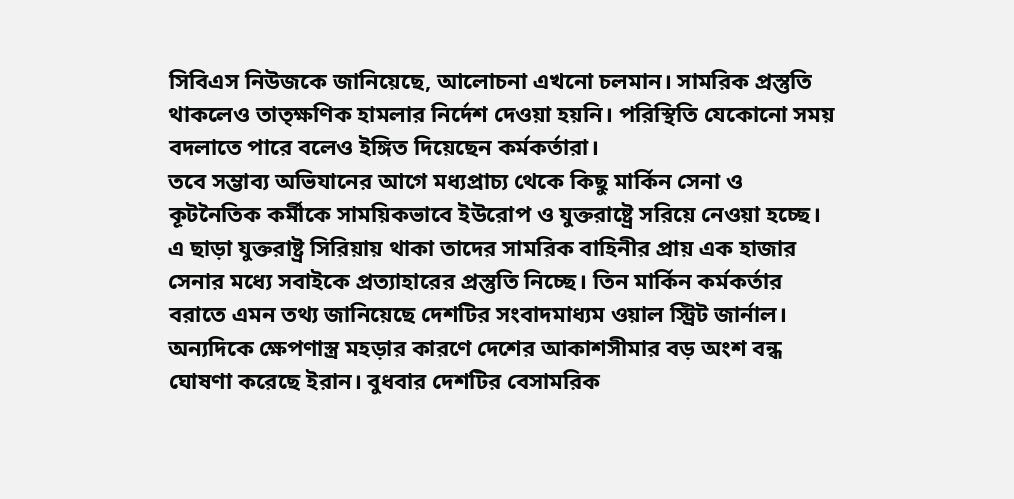সিবিএস নিউজকে জানিয়েছে, আলোচনা এখনো চলমান। সামরিক প্রস্তুতি থাকলেও তাত্ক্ষণিক হামলার নির্দেশ দেওয়া হয়নি। পরিস্থিতি যেকোনো সময় বদলাতে পারে বলেও ইঙ্গিত দিয়েছেন কর্মকর্তারা।
তবে সম্ভাব্য অভিযানের আগে মধ্যপ্রাচ্য থেকে কিছু মার্কিন সেনা ও কূটনৈতিক কর্মীকে সাময়িকভাবে ইউরোপ ও যুক্তরাষ্ট্রে সরিয়ে নেওয়া হচ্ছে। এ ছাড়া যুক্তরাষ্ট্র সিরিয়ায় থাকা তাদের সামরিক বাহিনীর প্রায় এক হাজার সেনার মধ্যে সবাইকে প্রত্যাহারের প্রস্তুতি নিচ্ছে। তিন মার্কিন কর্মকর্তার বরাতে এমন তথ্য জানিয়েছে দেশটির সংবাদমাধ্যম ওয়াল স্ট্রিট জার্নাল।
অন্যদিকে ক্ষেপণাস্ত্র মহড়ার কারণে দেশের আকাশসীমার বড় অংশ বন্ধ ঘোষণা করেছে ইরান। বুধবার দেশটির বেসামরিক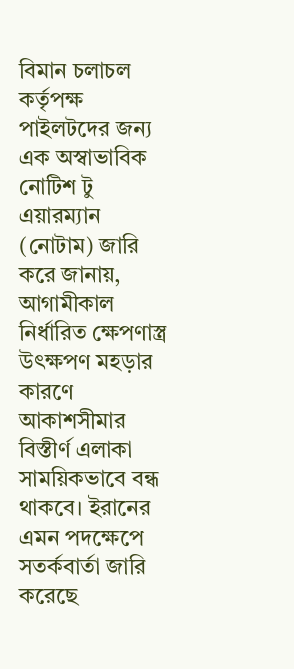বিমান চলাচল কর্তৃপক্ষ পাইলটদের জন্য এক অস্বাভাবিক নোটিশ টু এয়ারম্যান (নোটাম) জারি করে জানায়, আগামীকাল নির্ধারিত ক্ষেপণাস্ত্র উৎক্ষপণ মহড়ার কারণে আকাশসীমার বিস্তীর্ণ এলাকা সাময়িকভাবে বন্ধ থাকবে। ইরানের এমন পদক্ষেপে সতর্কবার্তা জারি করেছে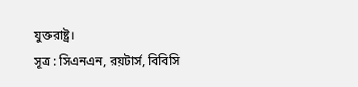যুক্তরাষ্ট্র।
সূত্র : সিএনএন, রয়টার্স, বিবিসি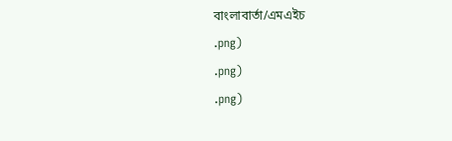বাংলাবার্তা/এমএইচ
.png)
.png)
.png)